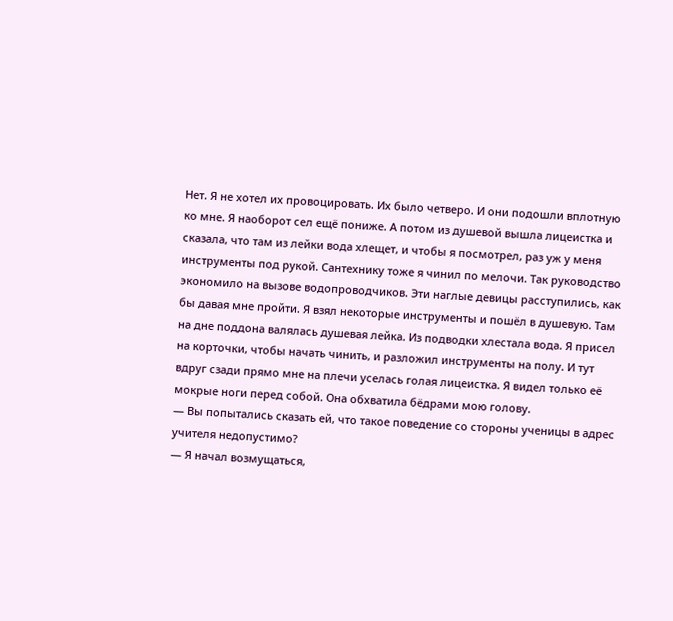Нет. Я не хотел их провоцировать. Их было четверо. И они подошли вплотную ко мне. Я наоборот сел ещё пониже. А потом из душевой вышла лицеистка и сказала, что там из лейки вода хлещет, и чтобы я посмотрел, раз уж у меня инструменты под рукой. Сантехнику тоже я чинил по мелочи. Так руководство экономило на вызове водопроводчиков. Эти наглые девицы расступились, как бы давая мне пройти. Я взял некоторые инструменты и пошёл в душевую. Там на дне поддона валялась душевая лейка. Из подводки хлестала вода. Я присел на корточки, чтобы начать чинить, и разложил инструменты на полу. И тут вдруг сзади прямо мне на плечи уселась голая лицеистка. Я видел только её мокрые ноги перед собой. Она обхватила бёдрами мою голову.
— Вы попытались сказать ей, что такое поведение со стороны ученицы в адрес учителя недопустимо?
— Я начал возмущаться,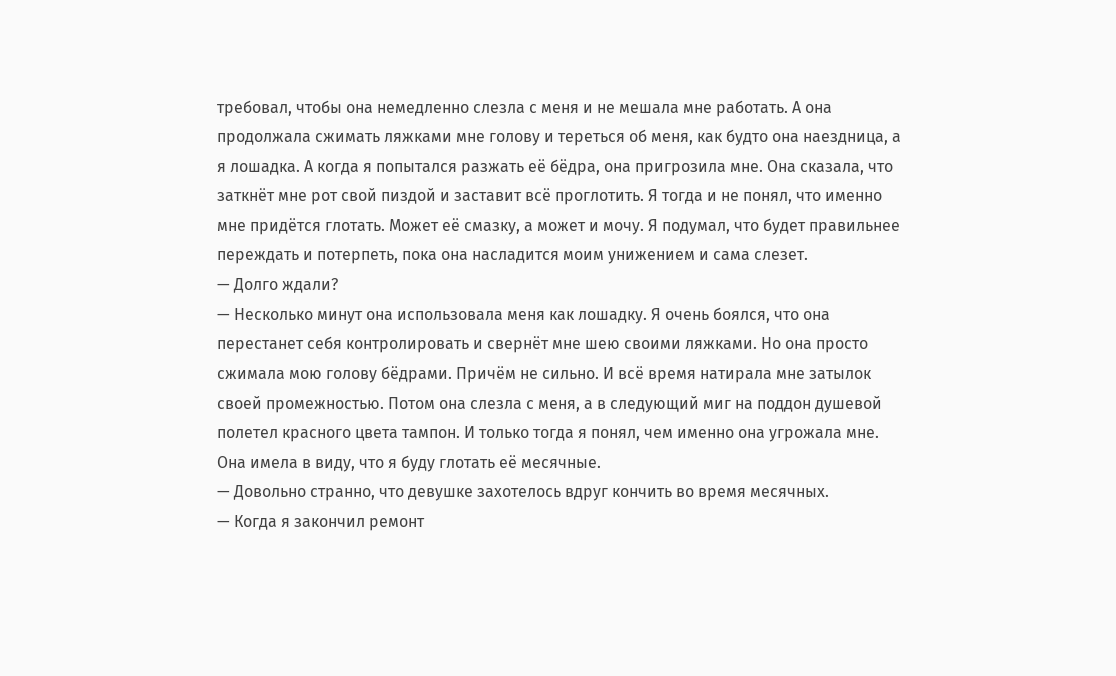требовал, чтобы она немедленно слезла с меня и не мешала мне работать. А она продолжала сжимать ляжками мне голову и тереться об меня, как будто она наездница, а я лошадка. А когда я попытался разжать её бёдра, она пригрозила мне. Она сказала, что заткнёт мне рот свой пиздой и заставит всё проглотить. Я тогда и не понял, что именно мне придётся глотать. Может её смазку, а может и мочу. Я подумал, что будет правильнее переждать и потерпеть, пока она насладится моим унижением и сама слезет.
— Долго ждали?
— Несколько минут она использовала меня как лошадку. Я очень боялся, что она перестанет себя контролировать и свернёт мне шею своими ляжками. Но она просто сжимала мою голову бёдрами. Причём не сильно. И всё время натирала мне затылок своей промежностью. Потом она слезла с меня, а в следующий миг на поддон душевой полетел красного цвета тампон. И только тогда я понял, чем именно она угрожала мне. Она имела в виду, что я буду глотать её месячные.
— Довольно странно, что девушке захотелось вдруг кончить во время месячных.
— Когда я закончил ремонт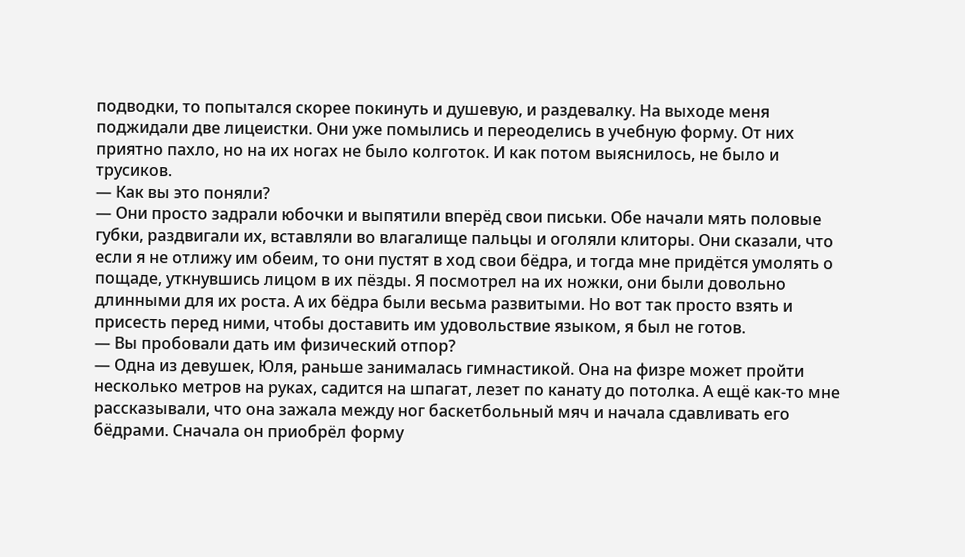подводки, то попытался скорее покинуть и душевую, и раздевалку. На выходе меня поджидали две лицеистки. Они уже помылись и переоделись в учебную форму. От них приятно пахло, но на их ногах не было колготок. И как потом выяснилось, не было и трусиков.
— Как вы это поняли?
— Они просто задрали юбочки и выпятили вперёд свои письки. Обе начали мять половые губки, раздвигали их, вставляли во влагалище пальцы и оголяли клиторы. Они сказали, что если я не отлижу им обеим, то они пустят в ход свои бёдра, и тогда мне придётся умолять о пощаде, уткнувшись лицом в их пёзды. Я посмотрел на их ножки, они были довольно длинными для их роста. А их бёдра были весьма развитыми. Но вот так просто взять и присесть перед ними, чтобы доставить им удовольствие языком, я был не готов.
— Вы пробовали дать им физический отпор?
— Одна из девушек, Юля, раньше занималась гимнастикой. Она на физре может пройти несколько метров на руках, садится на шпагат, лезет по канату до потолка. А ещё как-то мне рассказывали, что она зажала между ног баскетбольный мяч и начала сдавливать его бёдрами. Сначала он приобрёл форму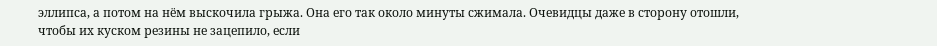эллипса, а потом на нём выскочила грыжа. Она его так около минуты сжимала. Очевидцы даже в сторону отошли, чтобы их куском резины не зацепило, если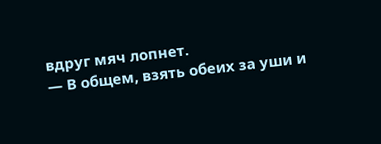вдруг мяч лопнет.
— В общем, взять обеих за уши и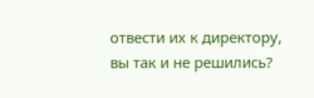отвести их к директору, вы так и не решились?